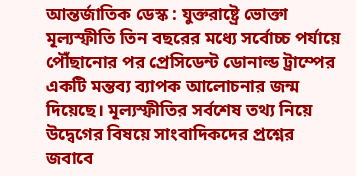আন্তর্জাতিক ডেস্ক : যুক্তরাষ্ট্রে ভোক্তা মূল্যস্ফীতি তিন বছরের মধ্যে সর্বোচ্চ পর্যায়ে পৌঁছানোর পর প্রেসিডেন্ট ডোনাল্ড ট্রাম্পের একটি মন্তব্য ব্যাপক আলোচনার জন্ম দিয়েছে। মূল্যস্ফীতির সর্বশেষ তথ্য নিয়ে উদ্বেগের বিষয়ে সাংবাদিকদের প্রশ্নের জবাবে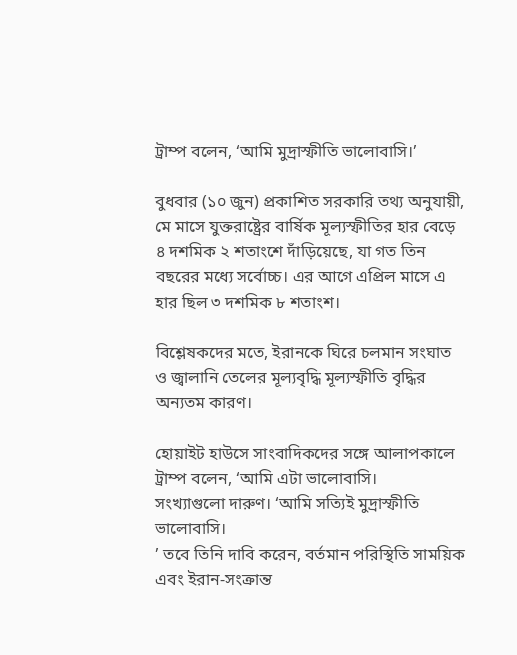ট্রাম্প বলেন, ‘আমি মুদ্রাস্ফীতি ভালোবাসি।’

বুধবার (১০ জুন) প্রকাশিত সরকারি তথ্য অনুযায়ী, মে মাসে যুক্তরাষ্ট্রের বার্ষিক মূল্যস্ফীতির হার বেড়ে ৪ দশমিক ২ শতাংশে দাঁড়িয়েছে, যা গত তিন বছরের মধ্যে সর্বোচ্চ। এর আগে এপ্রিল মাসে এ হার ছিল ৩ দশমিক ৮ শতাংশ।

বিশ্লেষকদের মতে, ইরানকে ঘিরে চলমান সংঘাত ও জ্বালানি তেলের মূল্যবৃদ্ধি মূল্যস্ফীতি বৃদ্ধির অন্যতম কারণ।

হোয়াইট হাউসে সাংবাদিকদের সঙ্গে আলাপকালে ট্রাম্প বলেন, ‘আমি এটা ভালোবাসি।
সংখ্যাগুলো দারুণ। ‘আমি সত্যিই মুদ্রাস্ফীতি ভালোবাসি।
’ তবে তিনি দাবি করেন, বর্তমান পরিস্থিতি সাময়িক এবং ইরান-সংক্রান্ত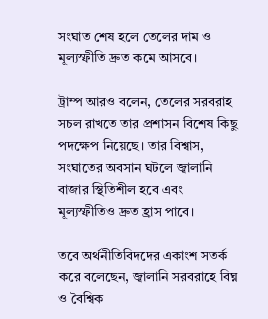সংঘাত শেষ হলে তেলের দাম ও মূল্যস্ফীতি দ্রুত কমে আসবে।

ট্রাম্প আরও বলেন, তেলের সরবরাহ সচল রাখতে তার প্রশাসন বিশেষ কিছু পদক্ষেপ নিয়েছে। তার বিশ্বাস, সংঘাতের অবসান ঘটলে জ্বালানি বাজার স্থিতিশীল হবে এবং মূল্যস্ফীতিও দ্রুত হ্রাস পাবে।

তবে অর্থনীতিবিদদের একাংশ সতর্ক করে বলেছেন, জ্বালানি সরবরাহে বিঘ্ন ও বৈশ্বিক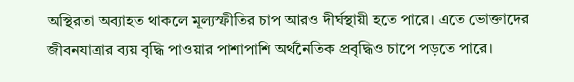অস্থিরতা অব্যাহত থাকলে মূল্যস্ফীতির চাপ আরও দীর্ঘস্থায়ী হতে পারে। এতে ভোক্তাদের জীবনযাত্রার ব্যয় বৃদ্ধি পাওয়ার পাশাপাশি অর্থনৈতিক প্রবৃদ্ধিও চাপে পড়তে পারে।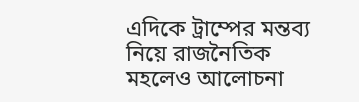এদিকে ট্রাম্পের মন্তব্য নিয়ে রাজনৈতিক মহলেও আলোচনা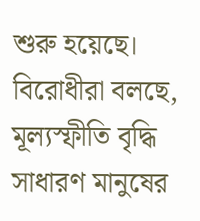শুরু হয়েছে। বিরোধীরা বলছে, মূল্যস্ফীতি বৃদ্ধি সাধারণ মানুষের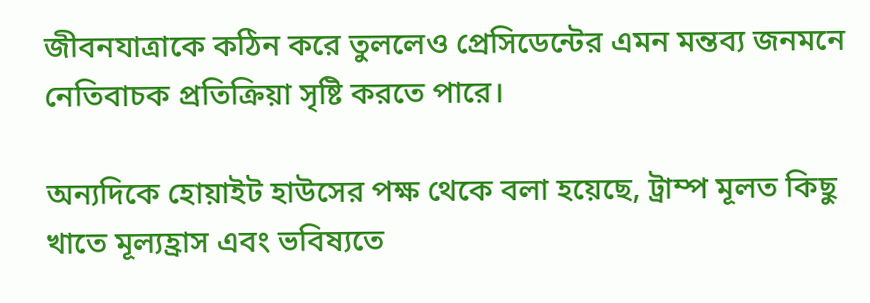জীবনযাত্রাকে কঠিন করে তুললেও প্রেসিডেন্টের এমন মন্তব্য জনমনে নেতিবাচক প্রতিক্রিয়া সৃষ্টি করতে পারে।

অন্যদিকে হোয়াইট হাউসের পক্ষ থেকে বলা হয়েছে, ট্রাম্প মূলত কিছু খাতে মূল্যহ্রাস এবং ভবিষ্যতে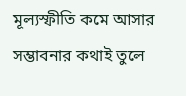মূল্যস্ফীতি কমে আসার সম্ভাবনার কথাই তুলে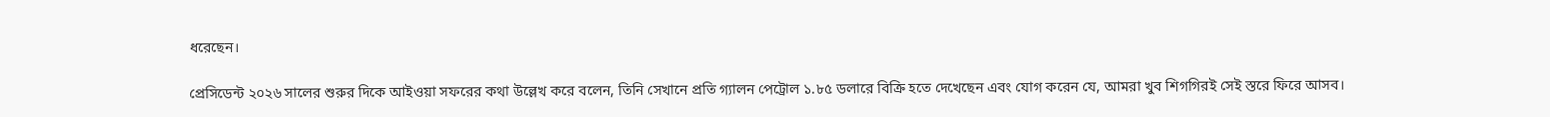ধরেছেন।

প্রেসিডেন্ট ২০২৬ সালের শুরুর দিকে আইওয়া সফরের কথা উল্লেখ করে বলেন, তিনি সেখানে প্রতি গ্যালন পেট্রোল ১.৮৫ ডলারে বিক্রি হতে দেখেছেন এবং যোগ করেন যে, আমরা খুব শিগগিরই সেই স্তরে ফিরে আসব।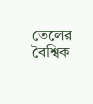তেলের বৈশ্বিক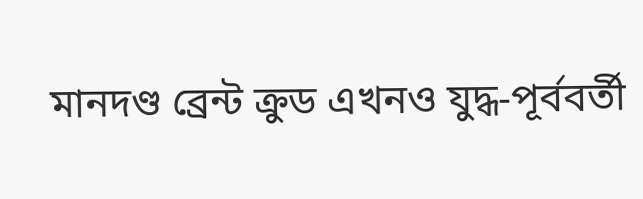মানদণ্ড ব্রেন্ট ক্রুড এখনও যুদ্ধ-পূর্ববর্তী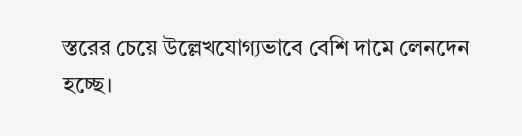স্তরের চেয়ে উল্লেখযোগ্যভাবে বেশি দামে লেনদেন হচ্ছে।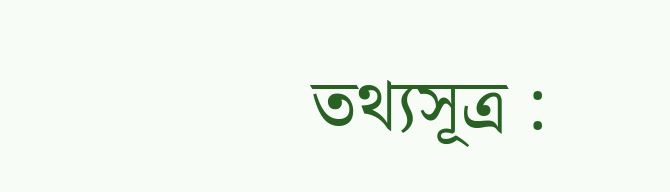তথ্যসূত্র :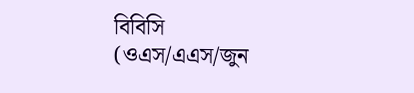বিবিসি
(ওএস/এএস/জুন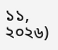১১, ২০২৬)